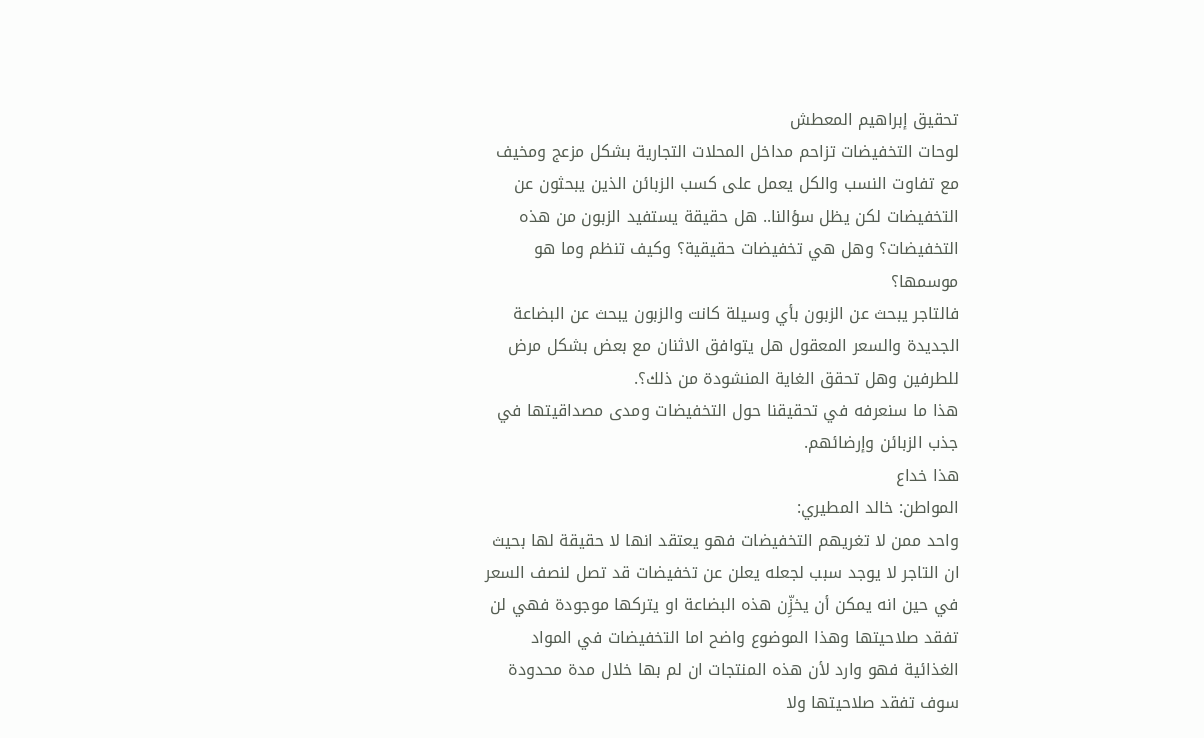تحقيق إبراهيم المعطش
لوحات التخفيضات تزاحم مداخل المحلات التجارية بشكل مزعج ومخيف مع تفاوت النسب والكل يعمل على كسب الزبائن الذين يبحثون عن التخفيضات لكن يظل سؤالنا.. هل حقيقة يستفيد الزبون من هذه التخفيضات؟ وهل هي تخفيضات حقيقية؟ وكيف تنظم وما هو موسمها؟
فالتاجر يبحث عن الزبون بأي وسيلة كانت والزبون يبحث عن البضاعة الجديدة والسعر المعقول هل يتوافق الاثنان مع بعض بشكل مرض للطرفين وهل تحقق الغاية المنشودة من ذلك؟.
هذا ما سنعرفه في تحقيقنا حول التخفيضات ومدى مصداقيتها في جذب الزبائن وإرضائهم.
هذا خداع
المواطن: خالد المطيري:
واحد ممن لا تغريهم التخفيضات فهو يعتقد انها لا حقيقة لها بحيث ان التاجر لا يوجد سبب لجعله يعلن عن تخفيضات قد تصل لنصف السعر في حين انه يمكن أن يخزِّن هذه البضاعة او يتركها موجودة فهي لن تفقد صلاحيتها وهذا الموضوع واضح اما التخفيضات في المواد الغذائية فهو وارد لأن هذه المنتجات ان لم بها خلال مدة محدودة سوف تفقد صلاحيتها ولا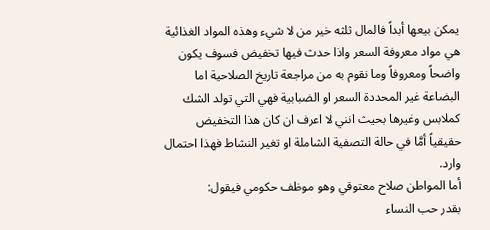يمكن بيعها أبداً فالمال ثلثه خير من لا شيء وهذه المواد الغذائية هي مواد معروفة السعر واذا حدث فيها تخفيض فسوف يكون واضحاً ومعروفاً وما نقوم به من مراجعة تاريخ الصلاحية اما البضاعة غير المحددة السعر او الضبابية فهي التي تولد الشك كملابس وغيرها بحيث انني لا اعرف ان كان هذا التخفيض حقيقياً أمَّا في حالة التصفية الشاملة او تغير النشاط فهذا احتمال وارد.
أما المواطن صلاح معتوقي وهو موظف حكومي فيقول:
بقدر حب النساء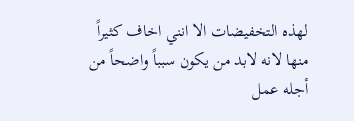لهذه التخفيضات الا انني اخاف كثيراً منها لانه لابد من يكون سبباً واضحاً من أجله عمل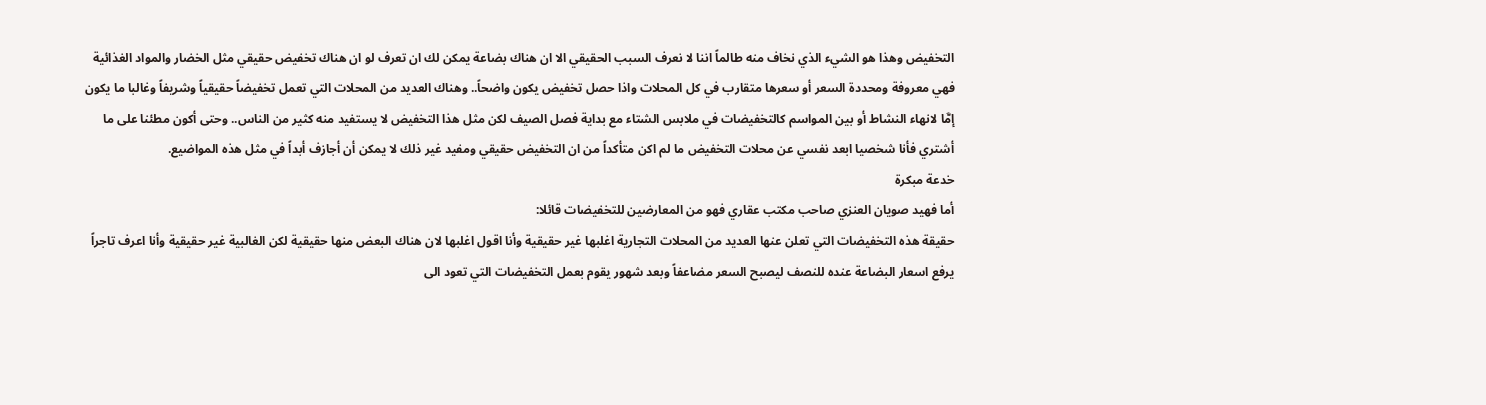التخفيض وهذا هو الشيء الذي نخاف منه طالماً اننا لا نعرف السبب الحقيقي الا ان هناك بضاعة يمكن لك ان تعرف لو ان هناك تخفيض حقيقي مثل الخضار والمواد الغذائية فهي معروفة ومحددة السعر أو سعرها متقارب في كل المحلات واذا حصل تخفيض يكون واضحاً.. وهناك العديد من المحلات التي تعمل تخفيضاً حقيقياً وشريفاً وغالبا ما يكون إمَّا لانهاء النشاط أو بين المواسم كالتخفيضات في ملابس الشتاء مع بداية فصل الصيف لكن مثل هذا التخفيض لا يستفيد منه كثير من الناس.. وحتى أكون مطئنا على ما أشتري فأنا شخصيا ابعد نفسي عن محلات التخفيض ما لم اكن متأكداً من ان التخفيض حقيقي ومفيد غير ذلك لا يمكن أن أجازف أبداً في مثل هذه المواضيع.
خدعة مبكرة
أما فهيد صويان العنزي صاحب مكتب عقاري فهو من المعارضين للتخفيضات قائلا:
حقيقة هذه التخفيضات التي تعلن عنها العديد من المحلات التجارية اغلبها غير حقيقية وأنا اقول اغلبها لان هناك البعض منها حقيقية لكن الغالبية غير حقيقية وأنا اعرف تاجراً يرفع اسعار البضاعة عنده للنصف ليصبح السعر مضاعفاً وبعد شهور يقوم بعمل التخفيضات التي تعود الى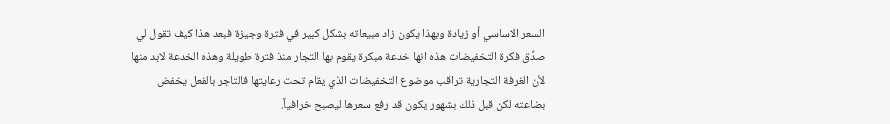السعر الاساسي أو زيادة وبهذا يكون زاد مبيعاته بشكل كبير في فترة وجيزة فبعد هذا كيف تقول لي صدِّق فكرة التخفيضات هذه انها خدعة مبكرة يقوم بها التجار منذ فترة طويلة وهذه الخدعة لابد منها لأن الغرفة التجارية تراقب موضوع التخفيضات الذي يقام تحت رعايتها فالتاجر بالفعل يخفض بضاعته لكن قبل ذلك بشهور يكون قد رفع سعرها ليصبح خرافياً.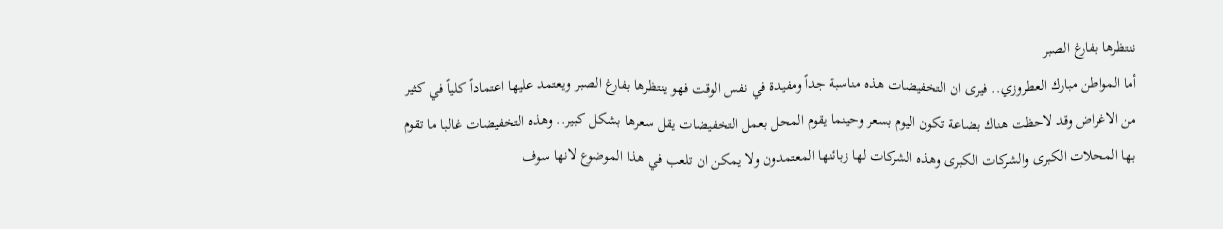ننتظرها بفارغ الصبر
أما المواطن مبارك العطروزي.. فيرى ان التخفيضات هذه مناسبة جداً ومفيدة في نفس الوقت فهو ينتظرها بفارغ الصبر ويعتمد عليها اعتماداً كلياً في كثير من الاغراض وقد لاحظت هناك بضاعة تكون اليوم بسعر وحينما يقوم المحل بعمل التخفيضات يقل سعرها بشكل كبير.. وهذه التخفيضات غالبا ما تقوم بها المحلات الكبرى والشركات الكبرى وهذه الشركات لها زبائنها المعتمدون ولا يمكن ان تلعب في هذا الموضوع لانها سوف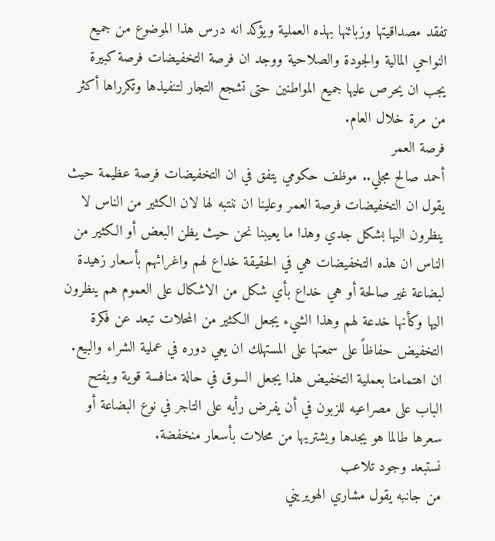تفقد مصداقيتها وزبائنها بهذه العملية ويؤكد انه درس هذا الموضوع من جميع النواحي المالية والجودة والصلاحية ووجد ان فرصة التخفيضات فرصة كبيرة يجب ان يحرص عليها جميع المواطنين حتى تشجع التجار لتنفيذها وتكرراها أكثر من مرة خلال العام.
فرصة العمر
أحمد صالح مجلي.. موظف حكومي يتفق في ان التخفيضات فرصة عظيمة حيث يقول ان التخفيضات فرصة العمر وعلينا ان ننتبه لها لان الكثير من الناس لا ينظرون اليها بشكل جدي وهذا ما يعيبنا نحن حيث يظن البعض أو الكثير من الناس ان هذه التخفيضات هي في الحقيقة خداع لهم واغرائهم بأسعار زهيدة لبضاعة غير صالحة أو هي خداع بأي شكل من الاشكال على العموم هم ينظرون اليها وكأنها خدعة لهم وهذا الشيء يجعل الكثير من المحلات تبعد عن فكرة التخفيض حفاظاً على سمعتها على المستهلك ان يعي دوره في عملية الشراء والبيع. ان اهتمامنا بعملية التخفيض هذا يجعل السوق في حالة منافسة قوية ويفتح الباب على مصراعيه للزبون في أن يفرض رأيه على التاجر في نوع البضاعة أو سعرها طالما هو يجدها ويشتريها من محلات بأسعار منخفضة.
نستبعد وجود تلاعب
من جانبه يقول مشاري الهويريني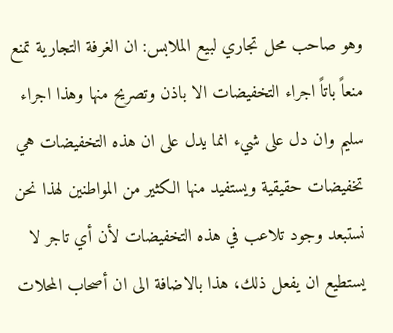وهو صاحب محل تجاري لبيع الملابس: ان الغرفة التجارية تمنع منعاً باتاً اجراء التخفيضات الا باذن وتصريح منها وهذا اجراء سليم وان دل على شيء انما يدل على ان هذه التخفيضات هي تخفيضات حقيقية ويستفيد منها الكثير من المواطنين لهذا نحن نستبعد وجود تلاعب في هذه التخفيضات لأن أي تاجر لا يستطيع ان يفعل ذلك، هذا بالاضافة الى ان أصحاب المحلات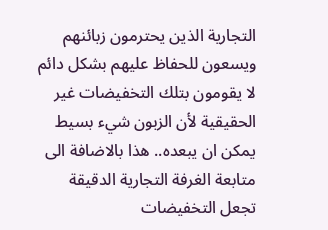التجارية الذين يحترمون زبائنهم ويسعون للحفاظ عليهم بشكل دائم لا يقومون بتلك التخفيضات غير الحقيقية لأن الزبون شيء بسيط يمكن ان يبعده.. هذا بالاضافة الى متابعة الغرفة التجارية الدقيقة تجعل التخفيضات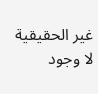غير الحقيقية لا وجود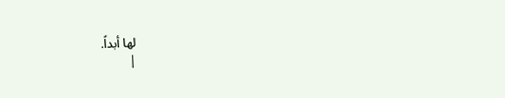لها أبداً.
|